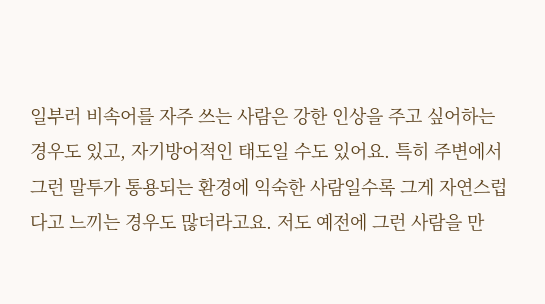일부러 비속어를 자주 쓰는 사람은 강한 인상을 주고 싶어하는 경우도 있고, 자기방어적인 태도일 수도 있어요. 특히 주변에서 그런 말투가 통용되는 환경에 익숙한 사람일수록 그게 자연스럽다고 느끼는 경우도 많더라고요. 저도 예전에 그런 사람을 만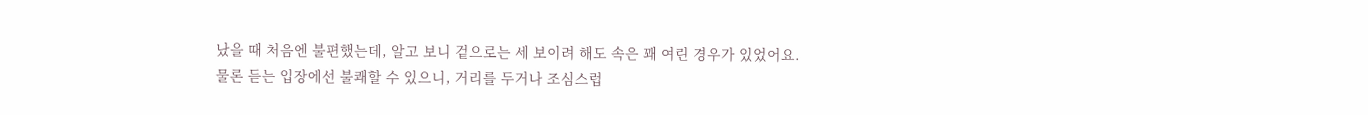났을 때 처음엔 불편했는데, 알고 보니 겉으로는 세 보이려 해도 속은 꽤 여린 경우가 있었어요. 물론 듣는 입장에선 불쾌할 수 있으니, 거리를 두거나 조심스럽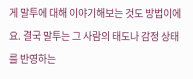게 말투에 대해 이야기해보는 것도 방법이에요. 결국 말투는 그 사람의 태도나 감정 상태를 반영하는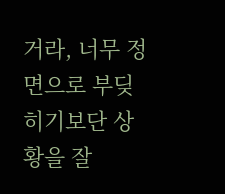거라, 너무 정면으로 부딪히기보단 상황을 잘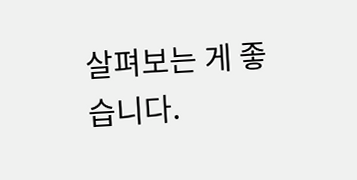살펴보는 게 좋습니다.